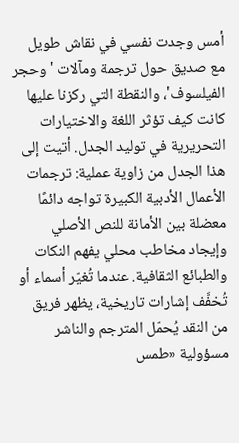أمس وجدت نفسي في نقاش طويل مع صديق حول ترجمة ومآلات 'وحجر الفيلسوف'، والنقطة التي ركزنا عليها كانت كيف تؤثر اللغة والاختيارات التحريرية في توليد الجدل. أتيت إلى هذا الجدل من زاوية عملية: ترجمات الأعمال الأدبية الكبيرة تواجه دائمًا معضلة بين الأمانة للنص الأصلي وإيجاد مخاطب محلي يفهم النكات والطبائع الثقافية. عندما تُغيّر أسماء أو تُخفَّف إشارات تاريخية، يظهر فريق من النقد يُحمّل المترجم والناشر مسؤولية «طمس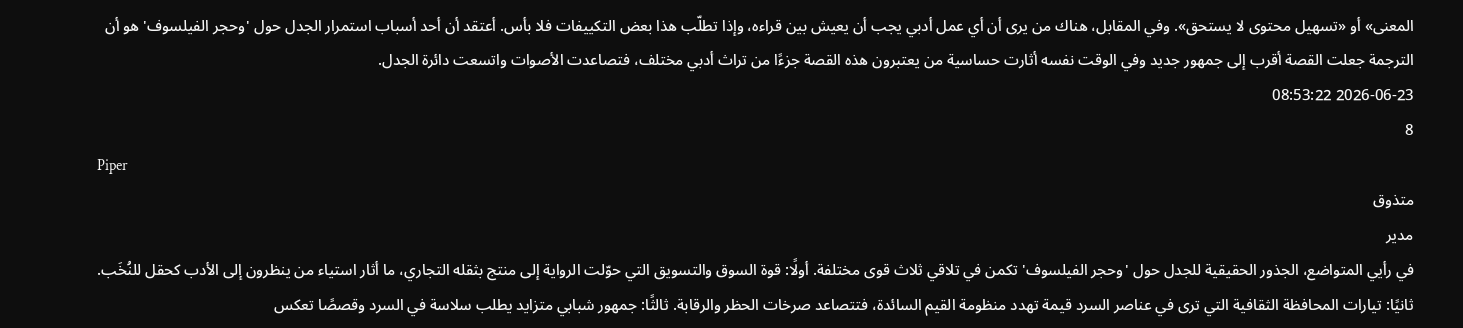المعنى» أو «تسهيل محتوى لا يستحق». وفي المقابل، هناك من يرى أن أي عمل أدبي يجب أن يعيش بين قراءه، وإذا تطلّب هذا بعض التكييفات فلا بأس. أعتقد أن أحد أسباب استمرار الجدل حول 'وحجر الفيلسوف' هو أن الترجمة جعلت القصة أقرب إلى جمهور جديد وفي الوقت نفسه أثارت حساسية من يعتبرون هذه القصة جزءًا من تراث أدبي مختلف، فتصاعدت الأصوات واتسعت دائرة الجدل.
2026-06-23 08:53:22
8
Piper
متذوق
مدير
في رأيي المتواضع، الجذور الحقيقية للجدل حول 'وحجر الفيلسوف' تكمن في تلاقي ثلاث قوى مختلفة. أولًا: قوة السوق والتسويق التي حوّلت الرواية إلى منتج بثقله التجاري، ما أثار استياء من ينظرون إلى الأدب كحقل للنُخَب. ثانيًا: تيارات المحافظة الثقافية التي ترى في عناصر السرد قيمة تهدد منظومة القيم السائدة، فتتصاعد صرخات الحظر والرقابة. ثالثًا: جمهور شبابي متزايد يطلب سلاسة في السرد وقصصًا تعكس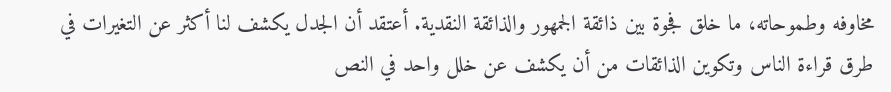مخاوفه وطموحاته، ما خلق فجوة بين ذائقة الجمهور والذائقة النقدية. أعتقد أن الجدل يكشف لنا أكثر عن التغيرات في طرق قراءة الناس وتكوين الذائقات من أن يكشف عن خلل واحد في النص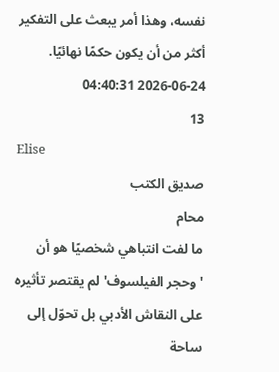نفسه، وهذا أمر يبعث على التفكير أكثر من أن يكون حكمًا نهائيًا.
2026-06-24 04:40:31
13
Elise
صديق الكتب
محام
ما لفت انتباهي شخصيًا هو أن 'وحجر الفيلسوف' لم يقتصر تأثيره على النقاش الأدبي بل تحوّل إلى ساحة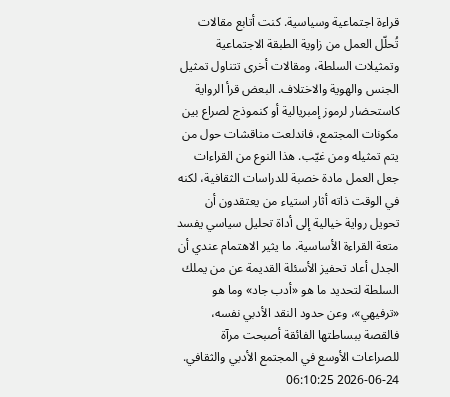قراءة اجتماعية وسياسية. كنت أتابع مقالات تُحلّل العمل من زاوية الطبقة الاجتماعية وتمثيلات السلطة، ومقالات أخرى تتناول تمثيل الجنس والهوية والاختلاف. البعض قرأ الرواية كاستحضار لرموز إمبريالية أو كنموذج لصراع بين مكونات المجتمع، فاندلعت مناقشات حول من يتم تمثيله ومن غيّب. هذا النوع من القراءات جعل العمل مادة خصبة للدراسات الثقافية، لكنه في الوقت ذاته أثار استياء من يعتقدون أن تحويل رواية خيالية إلى أداة تحليل سياسي يفسد متعة القراءة الأساسية. ما يثير الاهتمام عندي أن الجدل أعاد تحفيز الأسئلة القديمة عن من يملك السلطة لتحديد ما هو «أدب جاد» وما هو «ترفيهي»، وعن حدود النقد الأدبي نفسه، فالقصة ببساطتها الفائقة أصبحت مرآة للصراعات الأوسع في المجتمع الأدبي والثقافي.
2026-06-24 06:10:25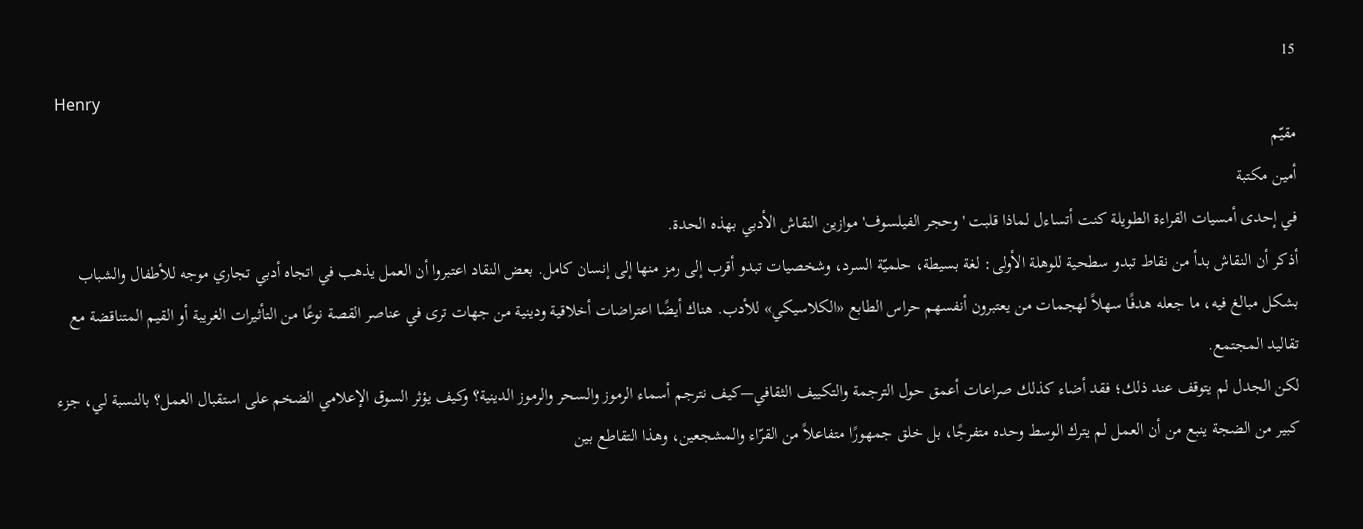15
Henry
مقيّم
أمين مكتبة
في إحدى أمسيات القراءة الطويلة كنت أتساءل لماذا قلبت 'وحجر الفيلسوف' موازين النقاش الأدبي بهذه الحدة.
أذكر أن النقاش بدأ من نقاط تبدو سطحية للوهلة الأولى: لغة بسيطة، حلميّة السرد، وشخصيات تبدو أقرب إلى رمز منها إلى إنسان كامل. بعض النقاد اعتبروا أن العمل يذهب في اتجاه أدبي تجاري موجه للأطفال والشباب بشكل مبالغ فيه، ما جعله هدفًا سهلاً لهجمات من يعتبرون أنفسهم حراس الطابع «الكلاسيكي» للأدب. هناك أيضًا اعتراضات أخلاقية ودينية من جهات ترى في عناصر القصة نوعًا من التأثيرات الغريبة أو القيم المتناقضة مع تقاليد المجتمع.
لكن الجدل لم يتوقف عند ذلك؛ فقد أضاء كذلك صراعات أعمق حول الترجمة والتكييف الثقافي—كيف نترجم أسماء الرموز والسحر والرموز الدينية؟ وكيف يؤثر السوق الإعلامي الضخم على استقبال العمل؟ بالنسبة لي، جزء كبير من الضجة ينبع من أن العمل لم يترك الوسط وحده متفرجًا، بل خلق جمهورًا متفاعلاً من القرّاء والمشجعين، وهذا التقاطع بين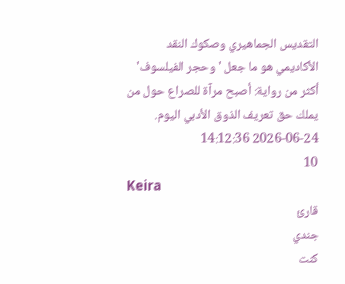التقديس الجماهيري وصكوك النقد الأكاديمي هو ما جعل 'وحجر الفيلسوف' أكثر من رواية: أصبح مرآة للصراع حول من يملك حق تعريف الذوق الأدبي اليوم.
2026-06-24 14:12:36
10
Keira
قارئ
جندي
كنت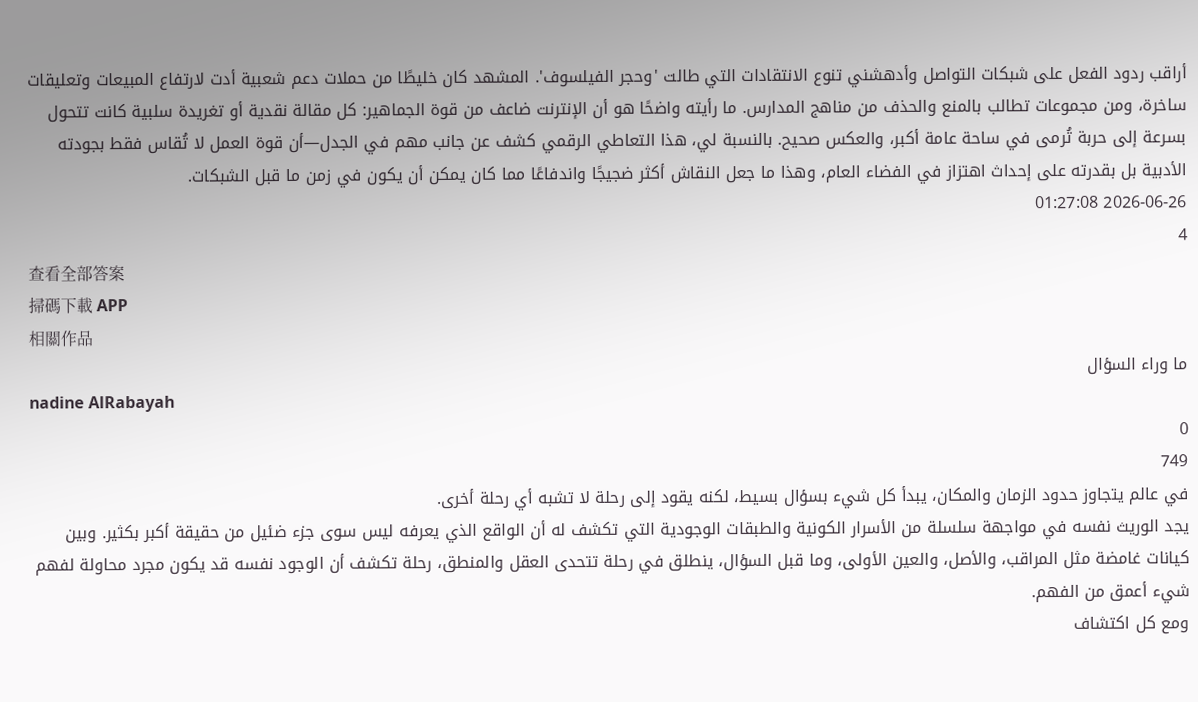أراقب ردود الفعل على شبكات التواصل وأدهشني تنوع الانتقادات التي طالت 'وحجر الفيلسوف'. المشهد كان خليطًا من حملات دعم شعبية أدت لارتفاع المبيعات وتعليقات ساخرة، ومن مجموعات تطالب بالمنع والحذف من مناهج المدارس. ما رأيته واضحًا هو أن الإنترنت ضاعف من قوة الجماهير: كل مقالة نقدية أو تغريدة سلبية كانت تتحول بسرعة إلى حربة تُرمى في ساحة عامة أكبر، والعكس صحيح. بالنسبة لي، هذا التعاطي الرقمي كشف عن جانب مهم في الجدل—أن قوة العمل لا تُقاس فقط بجودته الأدبية بل بقدرته على إحداث اهتزاز في الفضاء العام، وهذا ما جعل النقاش أكثر ضجيجًا واندفاعًا مما كان يمكن أن يكون في زمن ما قبل الشبكات.
2026-06-26 01:27:08
4
查看全部答案
掃碼下載 APP
相關作品
ما وراء السؤال
nadine AlRabayah
0
749
في عالم يتجاوز حدود الزمان والمكان، يبدأ كل شيء بسؤال بسيط، لكنه يقود إلى رحلة لا تشبه أي رحلة أخرى.
يجد الوريث نفسه في مواجهة سلسلة من الأسرار الكونية والطبقات الوجودية التي تكشف له أن الواقع الذي يعرفه ليس سوى جزء ضئيل من حقيقة أكبر بكثير. وبين كيانات غامضة مثل المراقب، والأصل، والعين الأولى، وما قبل السؤال، ينطلق في رحلة تتحدى العقل والمنطق، رحلة تكشف أن الوجود نفسه قد يكون مجرد محاولة لفهم شيء أعمق من الفهم.
ومع كل اكتشاف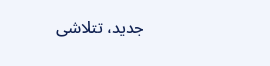جديد، تتلاشى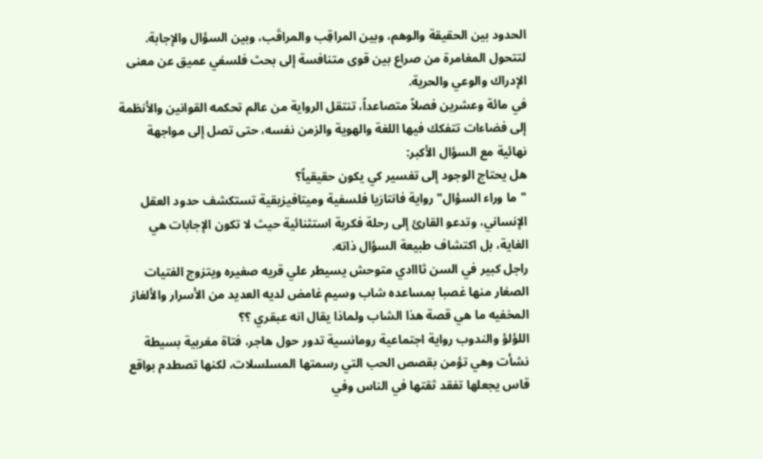الحدود بين الحقيقة والوهم، وبين المراقِب والمراقَب، وبين السؤال والإجابة. لتتحول المغامرة من صراع بين قوى متنافسة إلى بحث فلسفي عميق عن معنى الإدراك والوعي والحرية.
في مائة وعشرين فصلاً متصاعداً، تنتقل الرواية من عالم تحكمه القوانين والأنظمة إلى فضاءات تتفكك فيها اللغة والهوية والزمن نفسه، حتى تصل إلى مواجهة نهائية مع السؤال الأكبر:
هل يحتاج الوجود إلى تفسير كي يكون حقيقياً؟
"ما وراء السؤال" رواية فانتازيا فلسفية وميتافيزيقية تستكشف حدود العقل الإنساني، وتدعو القارئ إلى رحلة فكرية استثنائية حيث لا تكون الإجابات هي الغاية، بل اكتشاف طبيعة السؤال ذاته.
راجل كبير في السن ثااادي متوحش يسيطر علي قريه صغيره ويتزوج الفتيات الصغار منها غصبا بمساعده شاب وسيم غامض لديه العديد من الأسرار والألغاز المخفيه ما هي قصة هذا الشاب ولماذا يقال انه عبقري ؟؟
اللؤلؤ والندوب رواية اجتماعية رومانسية تدور حول هاجر، فتاة مغربية بسيطة نشأت وهي تؤمن بقصص الحب التي رسمتها المسلسلات، لكنها تصطدم بواقع قاس يجعلها تفقد ثقتها في الناس وفي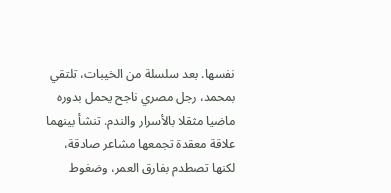نفسها. بعد سلسلة من الخيبات، تلتقي بمحمد، رجل مصري ناجح يحمل بدوره ماضيا مثقلا بالأسرار والندم. تنشأ بينهما علاقة معقدة تجمعها مشاعر صادقة، لكنها تصطدم بفارق العمر، وضغوط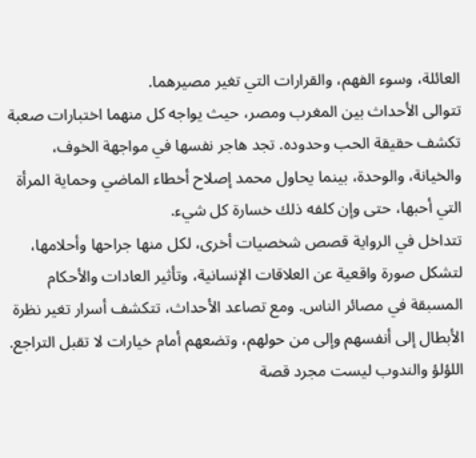العائلة، وسوء الفهم، والقرارات التي تغير مصيرهما.
تتوالى الأحداث بين المغرب ومصر، حيث يواجه كل منهما اختبارات صعبة تكشف حقيقة الحب وحدوده. تجد هاجر نفسها في مواجهة الخوف، والخيانة، والوحدة، بينما يحاول محمد إصلاح أخطاء الماضي وحماية المرأة التي أحبها، حتى وإن كلفه ذلك خسارة كل شيء.
تتداخل في الرواية قصص شخصيات أخرى، لكل منها جراحها وأحلامها، لتشكل صورة واقعية عن العلاقات الإنسانية، وتأثير العادات والأحكام المسبقة في مصائر الناس. ومع تصاعد الأحداث، تتكشف أسرار تغير نظرة الأبطال إلى أنفسهم وإلى من حولهم، وتضعهم أمام خيارات لا تقبل التراجع.
اللؤلؤ والندوب ليست مجرد قصة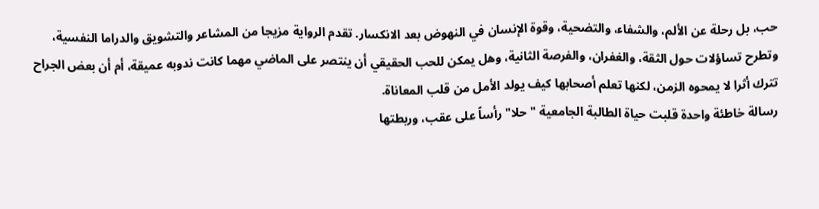حب، بل رحلة عن الألم، والشفاء، والتضحية، وقوة الإنسان في النهوض بعد الانكسار. تقدم الرواية مزيجا من المشاعر والتشويق والدراما النفسية، وتطرح تساؤلات حول الثقة، والغفران، والفرصة الثانية، وهل يمكن للحب الحقيقي أن ينتصر على الماضي مهما كانت ندوبه عميقة، أم أن بعض الجراح تترك أثرا لا يمحوه الزمن، لكنها تعلم أصحابها كيف يولد الأمل من قلب المعاناة.
رسالة خاطئة واحدة قلبت حياة الطالبة الجامعية "حلا" رأساً على عقب، وربطتها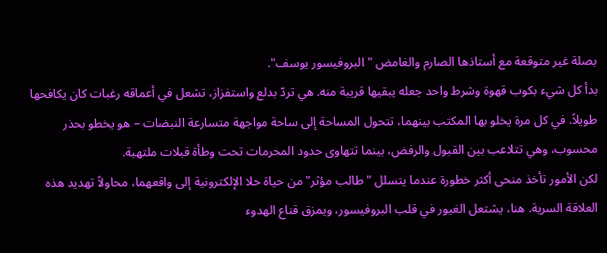بصلة غير متوقعة مع أستاذها الصارم والغامض "البروفيسور يوسف".
بدأ كل شيء بكوب قهوة وشرط واحد جعله يبقيها قريبة منه. هي تردّ بدلع واستفزاز، تشعل في أعماقه رغبات كان يكافحها طويلاً. في كل مرة يخلو بها المكتب بينهما، تتحول المساحة إلى ساحة مواجهة متسارعة النبضات – هو يخطو بحذر محسوب، وهي تتلاعب بين القبول والرفض، بينما تتهاوى حدود المحرمات تحت وطأة قبلات ملتهبة.
لكن الأمور تأخذ منحى أكثر خطورة عندما يتسلل "طالب مؤثر" من حياة حلا الإلكترونية إلى واقعهما، محاولاً تهديد هذه العلاقة السرية. هنا، يشتعل الغيور في قلب البروفيسور، ويمزق قناع الهدوء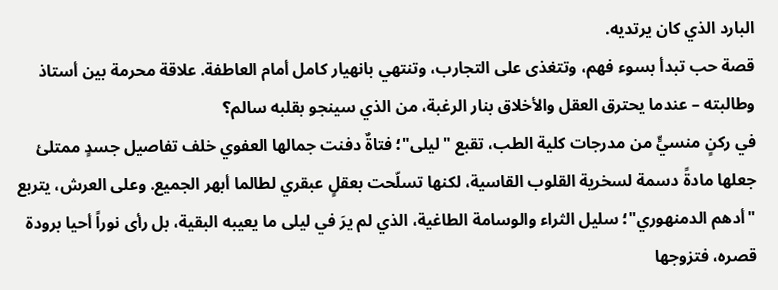البارد الذي كان يرتديه.
قصة حب تبدأ بسوء فهم، وتتغذى على التجارب، وتنتهي بانهيار كامل أمام العاطفة. علاقة محرمة بين أستاذ وطالبته – عندما يحترق العقل والأخلاق بنار الرغبة، من الذي سينجو بقلبه سالم؟
في ركنٍ منسيٍّ من مدرجات كلية الطب، تقبع "ليلى"؛ فتاةٌ دفنت جمالها العفوي خلف تفاصيل جسدٍ ممتلئ جعلها مادةً دسمة لسخرية القلوب القاسية، لكنها تسلّحت بعقلٍ عبقري لطالما أبهر الجميع. وعلى العرش، يتربع "أدهم الدمنهوري"؛ سليل الثراء والوسامة الطاغية، الذي لم يرَ في ليلى ما يعيبه البقية، بل رأى نوراً أحيا برودة قصره، فتزوجها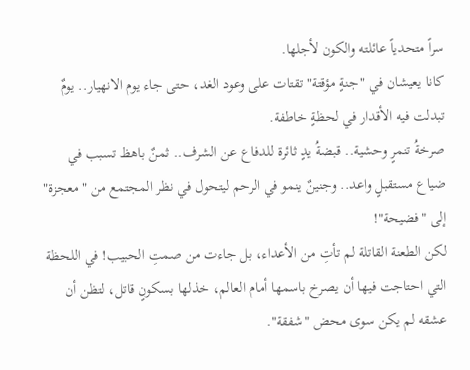سراً متحدياً عائلته والكون لأجلها.
كانا يعيشان في "جنةٍ مؤقتة" تقتات على وعود الغد، حتى جاء يوم الانهيار.. يومٌ تبدلت فيه الأقدار في لحظةٍ خاطفة.
صرخةُ تنمرٍ وحشية.. قبضةُ يدٍ ثائرة للدفاع عن الشرف.. ثمنٌ باهظ تسبب في ضياع مستقبلٍ واعد.. وجنينٌ ينمو في الرحم ليتحول في نظر المجتمع من "معجزة" إلى "فضيحة"!
لكن الطعنة القاتلة لم تأتِ من الأعداء، بل جاءت من صمتِ الحبيب! في اللحظة التي احتاجت فيها أن يصرخ باسمها أمام العالم، خذلها بسكونٍ قاتل، لتظن أن عشقه لم يكن سوى محض "شفقة".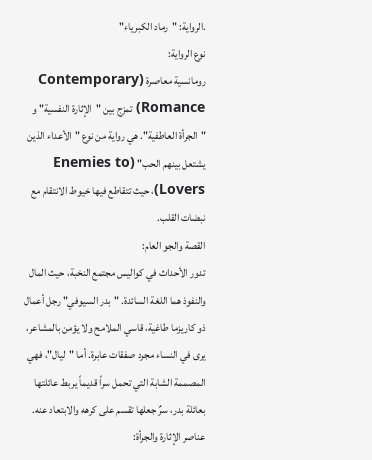.الرواية: "رماد الكبرياء"
نوع الرواية:
رومانسية معاصرة (Contemporary Romance) تمزج بين "الإثارة النفسية" و "الجرأة العاطفية". هي رواية من نوع "الأعداء الذين يشتعل بينهم الحب" (Enemies to Lovers)، حيث تتقاطع فيها خيوط الانتقام مع نبضات القلب.
القصة والجو العام:
تدور الأحداث في كواليس مجتمع النخبة، حيث المال والنفوذ هما اللغة السائدة. "بدر السيوفي" رجل أعمال ذو كاريزما طاغية، قاسي الملامح ولا يؤمن بالمشاعر، يرى في النساء مجرد صفقات عابرة. أما "ليال"، فهي المصممة الشابة التي تحمل سراً قديماً يربط عائلتها بعائلة بدر، سرٌ جعلها تقسم على كرهه والابتعاد عنه.
عناصر الإثارة والجرأة: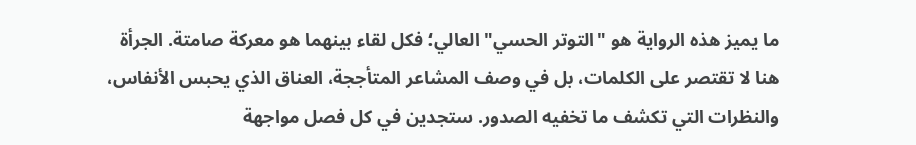ما يميز هذه الرواية هو "التوتر الحسي" العالي؛ فكل لقاء بينهما هو معركة صامتة. الجرأة هنا لا تقتصر على الكلمات، بل في وصف المشاعر المتأججة، العناق الذي يحبس الأنفاس، والنظرات التي تكشف ما تخفيه الصدور. ستجدين في كل فصل مواجهة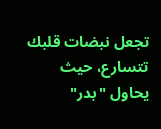تجعل نبضات قلبك تتسارع، حيث يحاول "بدر"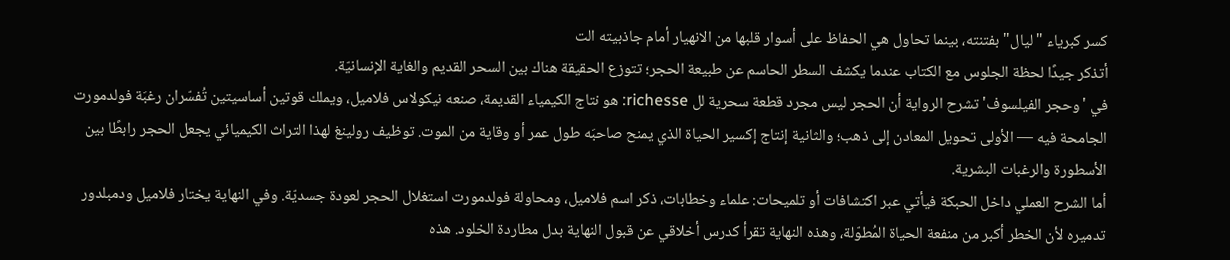كسر كبرياء "ليال" بفتنته، بينما تحاول هي الحفاظ على أسوار قلبها من الانهيار أمام جاذبيته الت
أتذكر جيدًا لحظة الجلوس مع الكتاب عندما يكشف السطر الحاسم عن طبيعة الحجر؛ تتوزع الحقيقة هناك بين السحر القديم والغاية الإنسانيّة.
في 'وحجر الفيلسوف' تشرح الرواية أن الحجر ليس مجرد قطعة سحرية لل richesse: هو نتاج الكيمياء القديمة، صنعه نيكولاس فلاميل، ويملك قوتين أساسيتين تُفسّران رغبَة فولدمورت الجامحة فيه — الأولى تحويل المعادن إلى ذهب؛ والثانية إنتاج إكسير الحياة الذي يمنح صاحبَه طول عمر أو وقاية من الموت. توظيف رولينغ لهذا التراث الكيميائي يجعل الحجر رابطًا بين الأسطورة والرغبات البشرية.
أما الشرح العملي داخل الحبكة فيأتي عبر اكتشافات أو تلميحات: علماء وخطابات، ذكر اسم فلاميل، ومحاولة فولدمورت استغلال الحجر لعودة جسديّة. وفي النهاية يختار فلاميل ودمبلدور تدميره لأن الخطر أكبر من منفعة الحياة المُطوّلة، وهذه النهاية تقرأ كدرس أخلاقي عن قبول النهاية بدل مطاردة الخلود. هذه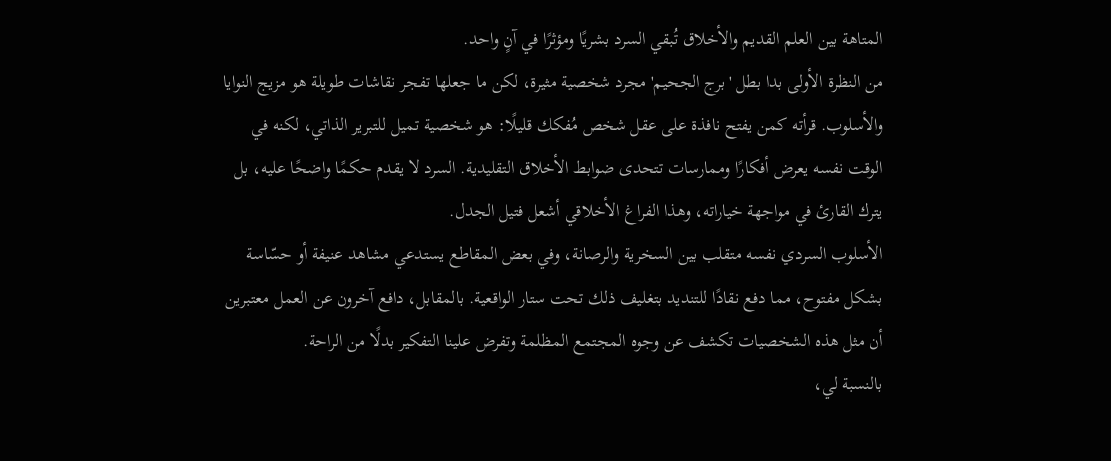المتاهة بين العلم القديم والأخلاق تُبقي السرد بشريًا ومؤثرًا في آنٍ واحد.
من النظرة الأولى بدا بطل 'برج الجحيم' مجرد شخصية مثيرة، لكن ما جعلها تفجر نقاشات طويلة هو مزيج النوايا والأسلوب. قرأته كمن يفتح نافذة على عقل شخص مُفكك قليلًا: هو شخصية تميل للتبرير الذاتي، لكنه في الوقت نفسه يعرض أفكارًا وممارسات تتحدى ضوابط الأخلاق التقليدية. السرد لا يقدم حكمًا واضحًا عليه، بل يترك القارئ في مواجهة خياراته، وهذا الفراغ الأخلاقي أشعل فتيل الجدل.
الأسلوب السردي نفسه متقلب بين السخرية والرصانة، وفي بعض المقاطع يستدعي مشاهد عنيفة أو حسّاسة بشكل مفتوح، مما دفع نقادًا للتنديد بتغليف ذلك تحت ستار الواقعية. بالمقابل، دافع آخرون عن العمل معتبرين أن مثل هذه الشخصيات تكشف عن وجوه المجتمع المظلمة وتفرض علينا التفكير بدلًا من الراحة.
بالنسبة لي،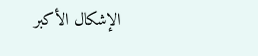الإشكال الأكبر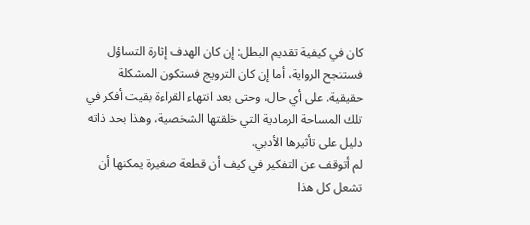كان في كيفية تقديم البطل: إن كان الهدف إثارة التساؤل فستنجح الرواية، أما إن كان الترويج فستكون المشكلة حقيقية. على أي حال، وحتى بعد انتهاء القراءة بقيت أفكر في تلك المساحة الرمادية التي خلقتها الشخصية، وهذا بحد ذاته دليل على تأثيرها الأدبي.
لم أتوقف عن التفكير في كيف أن قطعة صغيرة يمكنها أن تشعل كل هذا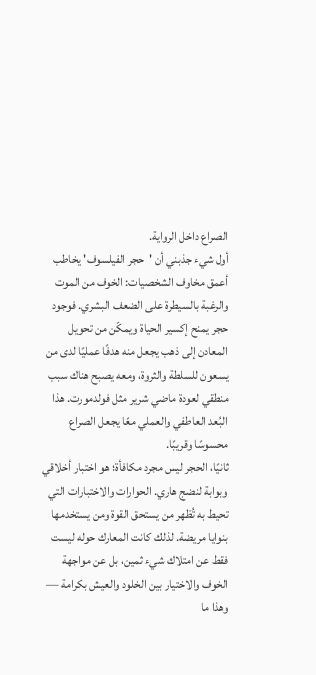الصراع داخل الرواية.
أول شيء جذبني أن 'حجر الفيلسوف' يخاطب أعمق مخاوف الشخصيات: الخوف من الموت والرغبة بالسيطرة على الضعف البشري. فوجود حجر يمنح إكسير الحياة ويمكّن من تحويل المعادن إلى ذهب يجعل منه هدفًا عمليًا لدى من يسعون للسلطة والثروة، ومعه يصبح هناك سبب منطقي لعودة ماضي شرير مثل فولدمورت. هذا البُعد العاطفي والعملي معًا يجعل الصراع محسوسًا وقريبًا.
ثانيًا، الحجر ليس مجرد مكافأة؛ هو اختبار أخلاقي وبوابة لنضج هاري. الحوارات والاختبارات التي تحيط به تُظهر من يستحق القوة ومن يستخدمها بنوايا مريضة. لذلك كانت المعارك حوله ليست فقط عن امتلاك شيء ثمين، بل عن مواجهة الخوف والاختيار بين الخلود والعيش بكرامة — وهذا ما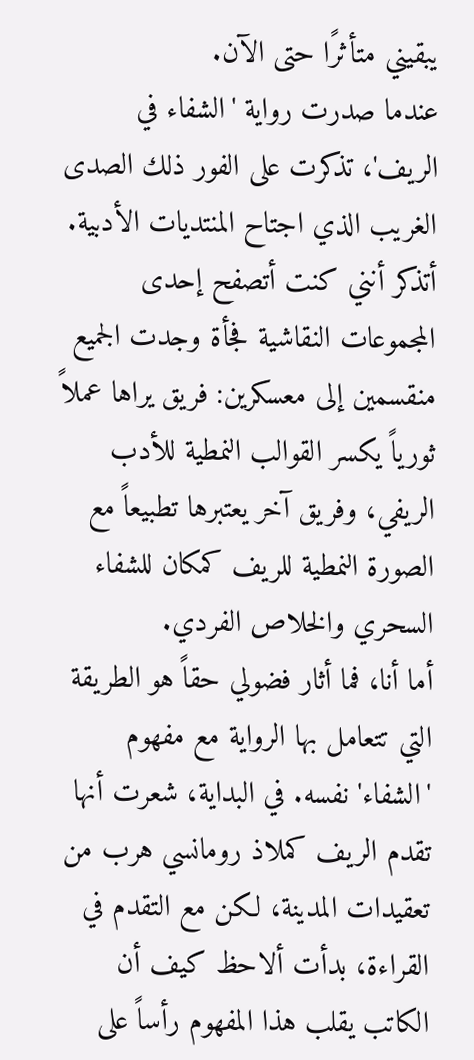يبقيني متأثرًا حتى الآن.
عندما صدرت رواية 'الشفاء في الريف'، تذكرت على الفور ذلك الصدى الغريب الذي اجتاح المنتديات الأدبية. أتذكر أنني كنت أتصفح إحدى المجموعات النقاشية فجأة وجدت الجميع منقسمين إلى معسكرين: فريق يراها عملاً ثورياً يكسر القوالب النمطية للأدب الريفي، وفريق آخر يعتبرها تطبيعاً مع الصورة النمطية للريف كمكان للشفاء السحري والخلاص الفردي.
أما أنا، فما أثار فضولي حقاً هو الطريقة التي تتعامل بها الرواية مع مفهوم 'الشفاء' نفسه. في البداية، شعرت أنها تقدم الريف كملاذ رومانسي هرب من تعقيدات المدينة، لكن مع التقدم في القراءة، بدأت ألاحظ كيف أن الكاتب يقلب هذا المفهوم رأساً على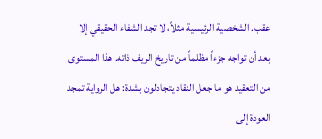عقب. الشخصية الرئيسية مثلاً، لا تجد الشفاء الحقيقي إلا بعد أن تواجه جزءاً مظلماً من تاريخ الريف ذاته. هذا المستوى من التعقيد هو ما جعل النقاد يتجادلون بشدة: هل الرواية تمجد العودة إلى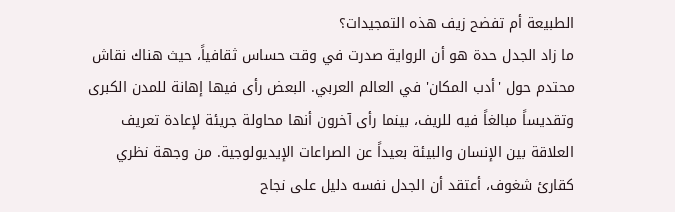الطبيعة أم تفضح زيف هذه التمجيدات؟
ما زاد الجدل حدة هو أن الرواية صدرت في وقت حساس ثقافياً، حيث هناك نقاش محتدم حول 'أدب المكان' في العالم العربي. البعض رأى فيها إهانة للمدن الكبرى وتقديساً مبالغاً فيه للريف، بينما رأى آخرون أنها محاولة جريئة لإعادة تعريف العلاقة بين الإنسان والبيئة بعيداً عن الصراعات الإيديولوجية. من وجهة نظري كقارئ شغوف، أعتقد أن الجدل نفسه دليل على نجاح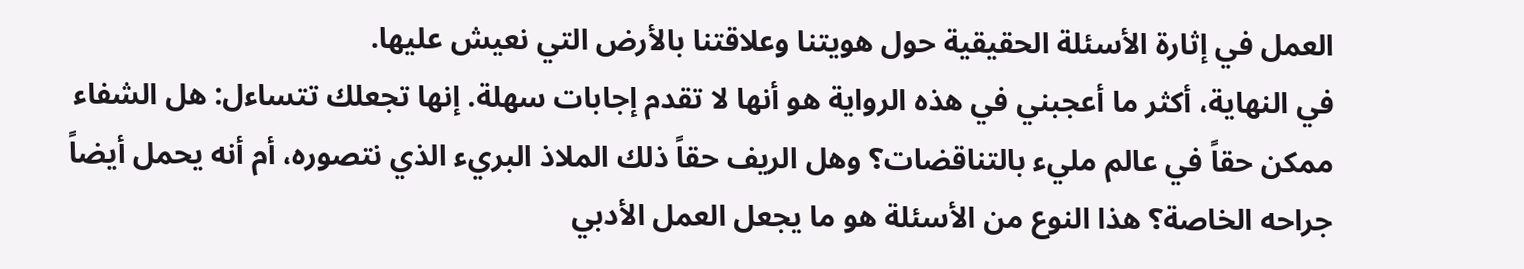العمل في إثارة الأسئلة الحقيقية حول هويتنا وعلاقتنا بالأرض التي نعيش عليها.
في النهاية، أكثر ما أعجبني في هذه الرواية هو أنها لا تقدم إجابات سهلة. إنها تجعلك تتساءل: هل الشفاء ممكن حقاً في عالم مليء بالتناقضات؟ وهل الريف حقاً ذلك الملاذ البريء الذي نتصوره، أم أنه يحمل أيضاً جراحه الخاصة؟ هذا النوع من الأسئلة هو ما يجعل العمل الأدبي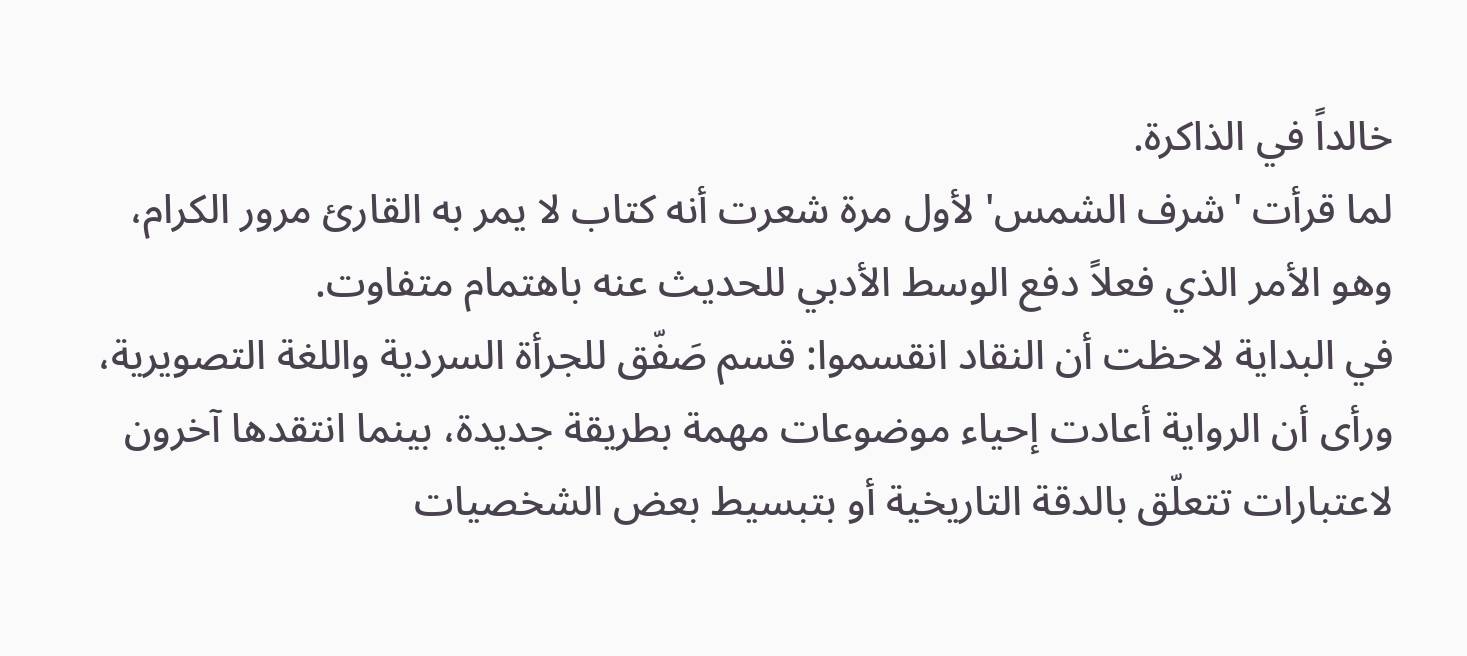خالداً في الذاكرة.
لما قرأت 'شرف الشمس' لأول مرة شعرت أنه كتاب لا يمر به القارئ مرور الكرام، وهو الأمر الذي فعلاً دفع الوسط الأدبي للحديث عنه باهتمام متفاوت.
في البداية لاحظت أن النقاد انقسموا: قسم صَفّق للجرأة السردية واللغة التصويرية، ورأى أن الرواية أعادت إحياء موضوعات مهمة بطريقة جديدة، بينما انتقدها آخرون لاعتبارات تتعلّق بالدقة التاريخية أو بتبسيط بعض الشخصيات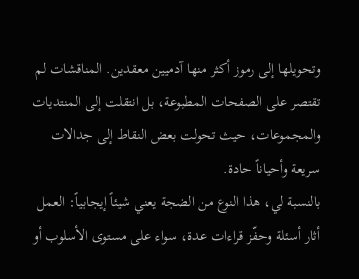وتحويلها إلى رموز أكثر منها آدميين معقدين. المناقشات لم تقتصر على الصفحات المطبوعة، بل انتقلت إلى المنتديات والمجموعات، حيث تحولت بعض النقاط إلى جدالات سريعة وأحياناً حادة.
بالنسبة لي، هذا النوع من الضجة يعني شيئاً إيجابياً: العمل أثار أسئلة وحفّز قراءات عدة، سواء على مستوى الأسلوب أو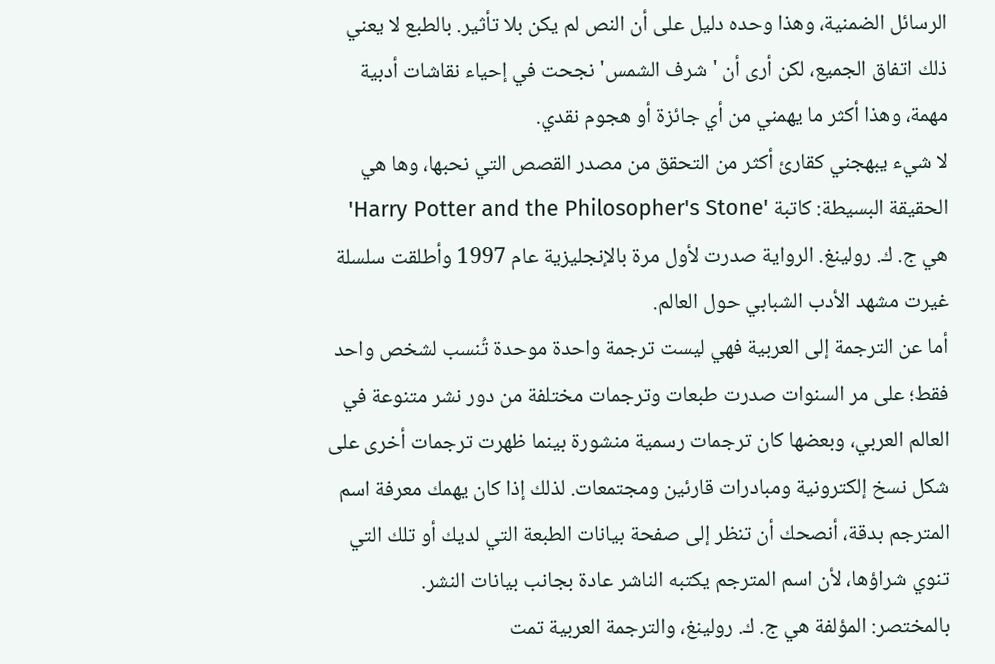الرسائل الضمنية، وهذا وحده دليل على أن النص لم يكن بلا تأثير. بالطبع لا يعني ذلك اتفاق الجميع، لكن أرى أن 'شرف الشمس' نجحت في إحياء نقاشات أدبية مهمة، وهذا أكثر ما يهمني من أي جائزة أو هجوم نقدي.
لا شيء يبهجني كقارئ أكثر من التحقق من مصدر القصص التي نحبها، وها هي الحقيقة البسيطة: كاتبة 'Harry Potter and the Philosopher's Stone' هي ج. ك. رولينغ. الرواية صدرت لأول مرة بالإنجليزية عام 1997 وأطلقت سلسلة غيرت مشهد الأدب الشبابي حول العالم.
أما عن الترجمة إلى العربية فهي ليست ترجمة واحدة موحدة تُنسب لشخص واحد فقط؛ على مر السنوات صدرت طبعات وترجمات مختلفة من دور نشر متنوعة في العالم العربي، وبعضها كان ترجمات رسمية منشورة بينما ظهرت ترجمات أخرى على شكل نسخ إلكترونية ومبادرات قارئين ومجتمعات. لذلك إذا كان يهمك معرفة اسم المترجم بدقة، أنصحك أن تنظر إلى صفحة بيانات الطبعة التي لديك أو تلك التي تنوي شراؤها، لأن اسم المترجم يكتبه الناشر عادة بجانب بيانات النشر.
بالمختصر: المؤلفة هي ج. ك. رولينغ، والترجمة العربية تمت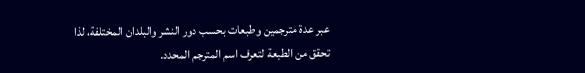عبر عدة مترجمين وطبعات بحسب دور النشر والبلدان المختلفة، لذا تحقق من الطبعة لتعرف اسم المترجم المحدد.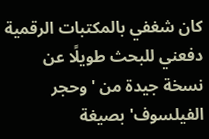كان شغفي بالمكتبات الرقمية دفعني للبحث طويلًا عن نسخة جيدة من 'وحجر الفيلسوف' بصيغة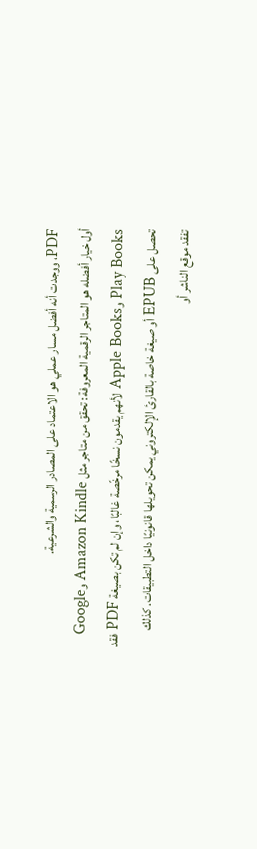PDF، ووجدت أنه أفضل مسار عملي هو الاعتماد على المصادر الرسمية والشرعية.
أول خيار أفضله هو المتاجر الرقمية المعروفة: تحقق من متاجر مثل Amazon Kindle وGoogle Play Books وApple Books لأنهم يقدمون نسخًا مرخّصة غالبًا، وإن لم تكن بصيغة PDF فقد تحصل على EPUB أو صيغة خاصة بالقارئ الإلكتروني يمكن تحويلها قانونيًا داخل التطبيقات. كذلك تفقد موقع الناشر أو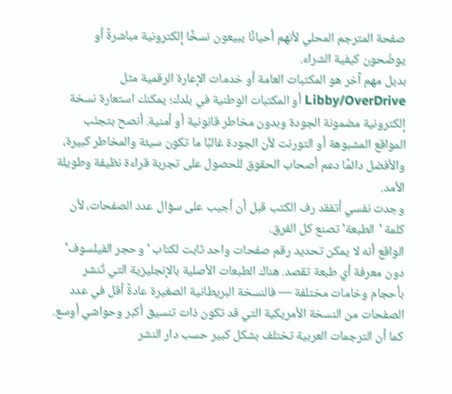صفحة المترجم المحلي لأنهم أحيانًا يبيعون نسخًا إلكترونية مباشرةً أو يوضّحون كيفية الشراء.
بديل مهم آخر هو المكتبات العامة أو خدمات الإعارة الرقمية مثل Libby/OverDrive أو المكتبات الوطنية في بلدك؛ يمكنك استعارة نسخة إلكترونية مضمونة الجودة وبدون مخاطر قانونية أو أمنية. أنصح بتجنّب المواقع المشبوهة أو التورنت لأن الجودة غالبًا ما تكون سيئة والمخاطر كبيرة، والأفضل دائمًا دعم أصحاب الحقوق للحصول على تجربة قراءة نظيفة وطويلة الأمد.
وجدت نفسي أتفقد رف الكتب قبل أن أجيب على سؤال عدد الصفحات، لأن كلمة 'الطبعة' تصنع كل الفرق.
الواقع أنه لا يمكن تحديد رقم صفحات واحد ثابت لكتاب 'وحجر الفيلسوف' دون معرفة أي طبعة تقصد. هناك الطبعات الأصلية بالإنجليزية التي تُنشر بأحجام وخامات مختلفة — فالنسخة البريطانية الصغيرة عادةً أقل في عدد الصفحات من النسخة الأمريكية التي قد تكون ذات تنسيق أكبر وحواشي أوسع. كما أن الترجمات العربية تختلف بشكل كبير حسب دار النشر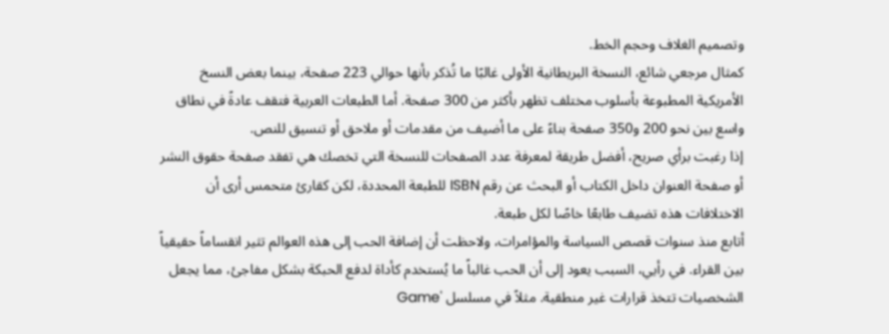وتصميم الغلاف وحجم الخط.
كمثال مرجعي شائع، النسخة البريطانية الأولى غالبًا ما تُذكر بأنها حوالي 223 صفحة، بينما بعض النسخ الأمريكية المطبوعة بأسلوب مختلف تظهر بأكثر من 300 صفحة. أما الطبعات العربية فتقف عادةً في نطاق واسع بين نحو 200 و350 صفحة بناءً على ما أضيف من مقدمات أو ملاحق أو تنسيق للنص.
إذا رغبت برأي صريح، أفضل طريقة لمعرفة عدد الصفحات للنسخة التي تخصك هي تفقد صفحة حقوق النشر أو صفحة العنوان داخل الكتاب أو البحث عن رقم ISBN للطبعة المحددة، لكن كقارئ متحمس أرى أن الاختلافات هذه تضيف طابعًا خاصًا لكل طبعة.
أتابع منذ سنوات قصص السياسة والمؤامرات، ولاحظت أن إضافة الحب إلى هذه العوالم تثير انقساماً حقيقياً بين القراء. في رأيي، السبب يعود إلى أن الحب غالباً ما يُستخدم كأداة لدفع الحبكة بشكل مفاجئ، مما يجعل الشخصيات تتخذ قرارات غير منطقية. مثلاً في مسلسل 'Game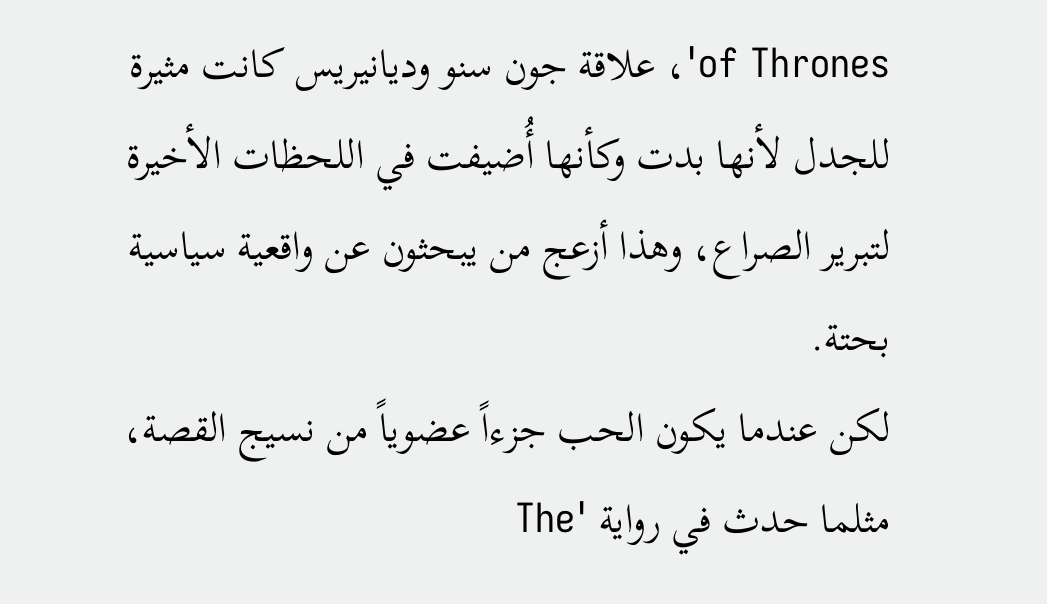of Thrones'، علاقة جون سنو وديانيريس كانت مثيرة للجدل لأنها بدت وكأنها أُضيفت في اللحظات الأخيرة لتبرير الصراع، وهذا أزعج من يبحثون عن واقعية سياسية بحتة.
لكن عندما يكون الحب جزءاً عضوياً من نسيج القصة، مثلما حدث في رواية 'The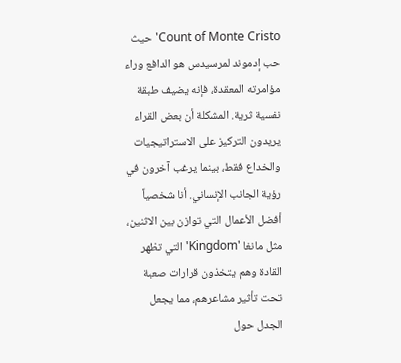Count of Monte Cristo' حيث حب إدموند لمرسيدس هو الدافع وراء مؤامرته المعقدة، فإنه يضيف طبقة نفسية ثرية. المشكلة أن بعض القراء يريدون التركيز على الاستراتيجيات والخداع فقط، بينما يرغب آخرون في رؤية الجانب الإنساني. أنا شخصياً أفضل الأعمال التي توازن بين الاثنين، مثل مانغا 'Kingdom' التي تظهر القادة وهم يتخذون قرارات صعبة تحت تأثير مشاعرهم، مما يجعل الجدل حول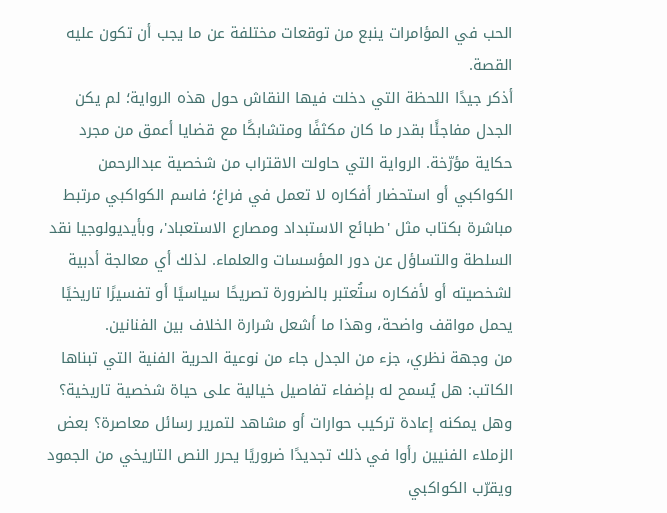الحب في المؤامرات ينبع من توقعات مختلفة عن ما يجب أن تكون عليه القصة.
أذكر جيدًا اللحظة التي دخلت فيها النقاش حول هذه الرواية؛ لم يكن الجدل مفاجئًا بقدر ما كان مكثفًا ومتشابكًا مع قضايا أعمق من مجرد حكاية مؤرّخة. الرواية التي حاولت الاقتراب من شخصية عبدالرحمن الكواكبي أو استحضار أفكاره لا تعمل في فراغ؛ فاسم الكواكبي مرتبط مباشرة بكتاب مثل 'طبائع الاستبداد ومصارع الاستعباد'، وبأيديولوجيا نقد السلطة والتساؤل عن دور المؤسسات والعلماء. لذلك أي معالجة أدبية لشخصيته أو لأفكاره ستُعتبر بالضرورة تصريحًا سياسيًا أو تفسيرًا تاريخيًا يحمل مواقف واضحة، وهذا ما أشعل شرارة الخلاف بين الفنانين.
من وجهة نظري، جزء من الجدل جاء من نوعية الحرية الفنية التي تبناها الكاتب: هل يُسمح له بإضفاء تفاصيل خيالية على حياة شخصية تاريخية؟ وهل يمكنه إعادة تركيب حوارات أو مشاهد لتمرير رسائل معاصرة؟ بعض الزملاء الفنيين رأوا في ذلك تجديدًا ضروريًا يحرر النص التاريخي من الجمود ويقرّب الكواكبي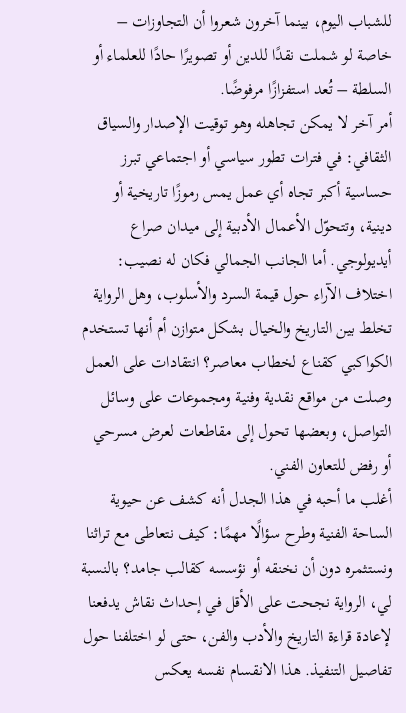للشباب اليوم، بينما آخرون شعروا أن التجاوزات – خاصة لو شملت نقدًا للدين أو تصويرًا حادًا للعلماء أو السلطة – تُعد استفزازًا مرفوضًا.
أمر آخر لا يمكن تجاهله وهو توقيت الإصدار والسياق الثقافي: في فترات تطور سياسي أو اجتماعي تبرز حساسية أكبر تجاه أي عمل يمس رموزًا تاريخية أو دينية، وتتحوّل الأعمال الأدبية إلى ميدان صراع أيديولوجي. أما الجانب الجمالي فكان له نصيب: اختلاف الآراء حول قيمة السرد والأسلوب، وهل الرواية تخلط بين التاريخ والخيال بشكل متوازن أم أنها تستخدم الكواكبي كقناع لخطاب معاصر؟ انتقادات على العمل وصلت من مواقع نقدية وفنية ومجموعات على وسائل التواصل، وبعضها تحول إلى مقاطعات لعرض مسرحي أو رفض للتعاون الفني.
أغلب ما أحبه في هذا الجدل أنه كشف عن حيوية الساحة الفنية وطرح سؤالًا مهمًا: كيف نتعاطى مع تراثنا ونستثمره دون أن نخنقه أو نؤسسه كقالب جامد؟ بالنسبة لي، الرواية نجحت على الأقل في إحداث نقاش يدفعنا لإعادة قراءة التاريخ والأدب والفن، حتى لو اختلفنا حول تفاصيل التنفيذ. هذا الانقسام نفسه يعكس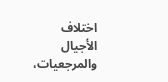اختلاف الأجيال والمرجعيات،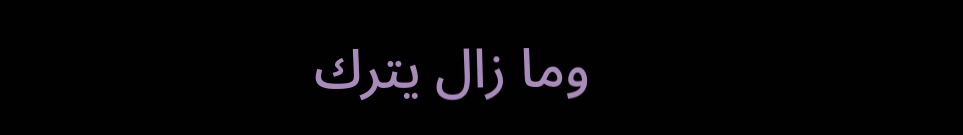وما زال يترك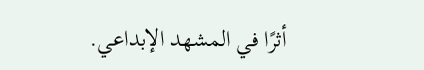أثرًا في المشهد الإبداعي.